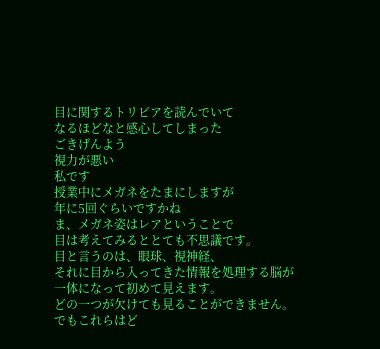目に関するトリビアを読んでいて
なるほどなと感心してしまった
ごきげんよう
視力が悪い
私です
授業中にメガネをたまにしますが
年に5回ぐらいですかね
ま、メガネ姿はレアということで
目は考えてみるととても不思議です。
目と言うのは、眼球、視神経、
それに目から入ってきた情報を処理する脳が
一体になって初めて見えます。
どの一つが欠けても見ることができません。
でもこれらはど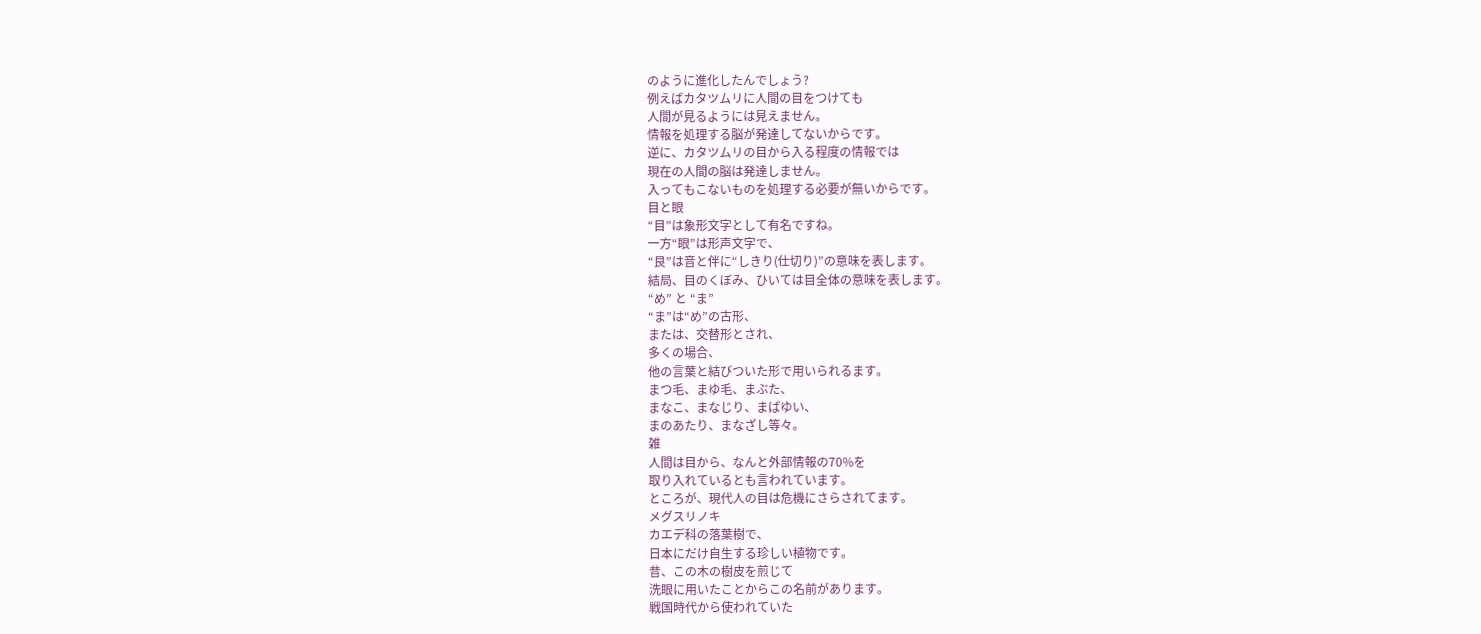のように進化したんでしょう?
例えばカタツムリに人間の目をつけても
人間が見るようには見えません。
情報を処理する脳が発達してないからです。
逆に、カタツムリの目から入る程度の情報では
現在の人間の脳は発達しません。
入ってもこないものを処理する必要が無いからです。
目と眼
“目”は象形文字として有名ですね。
一方“眼”は形声文字で、
“艮”は音と伴に“しきり(仕切り)”の意味を表します。
結局、目のくぼみ、ひいては目全体の意味を表します。
“め” と “ま”
“ま”は“め”の古形、
または、交替形とされ、
多くの場合、
他の言葉と結びついた形で用いられるます。
まつ毛、まゆ毛、まぶた、
まなこ、まなじり、まばゆい、
まのあたり、まなざし等々。
雑
人間は目から、なんと外部情報の70%を
取り入れているとも言われています。
ところが、現代人の目は危機にさらされてます。
メグスリノキ
カエデ科の落葉樹で、
日本にだけ自生する珍しい植物です。
昔、この木の樹皮を煎じて
洗眼に用いたことからこの名前があります。
戦国時代から使われていた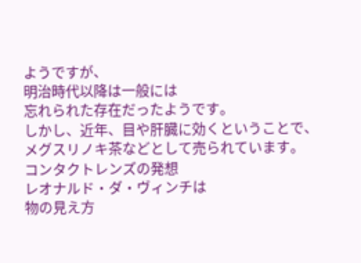ようですが、
明治時代以降は一般には
忘れられた存在だったようです。
しかし、近年、目や肝臓に効くということで、
メグスリノキ茶などとして売られています。
コンタクトレンズの発想
レオナルド・ダ・ヴィンチは
物の見え方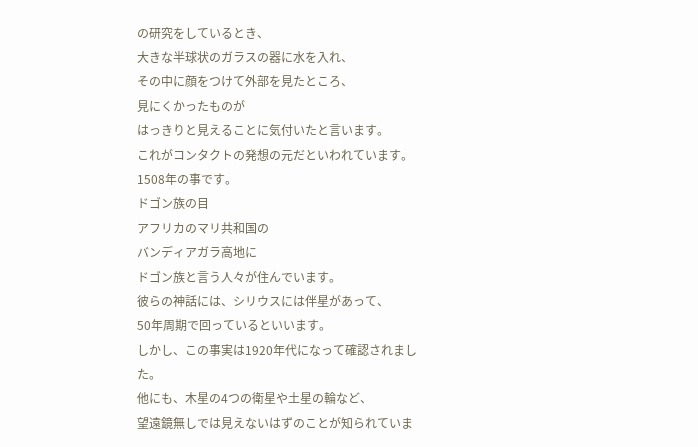の研究をしているとき、
大きな半球状のガラスの器に水を入れ、
その中に顔をつけて外部を見たところ、
見にくかったものが
はっきりと見えることに気付いたと言います。
これがコンタクトの発想の元だといわれています。
1508年の事です。
ドゴン族の目
アフリカのマリ共和国の
バンディアガラ高地に
ドゴン族と言う人々が住んでいます。
彼らの神話には、シリウスには伴星があって、
50年周期で回っているといいます。
しかし、この事実は1920年代になって確認されました。
他にも、木星の4つの衛星や土星の輪など、
望遠鏡無しでは見えないはずのことが知られていま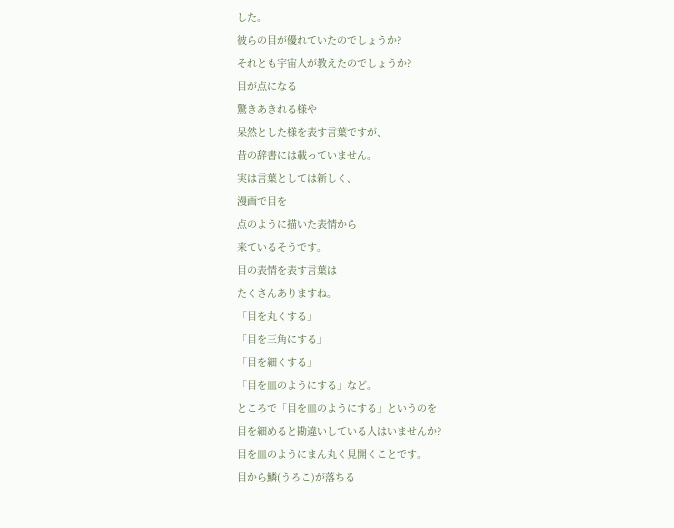した。
彼らの目が優れていたのでしょうか?
それとも宇宙人が教えたのでしょうか?
目が点になる
驚きあきれる様や
呆然とした様を表す言葉ですが、
昔の辞書には載っていません。
実は言葉としては新しく、
漫画で目を
点のように描いた表情から
来ているそうです。
目の表情を表す言葉は
たくさんありますね。
「目を丸くする」
「目を三角にする」
「目を細くする」
「目を皿のようにする」など。
ところで「目を皿のようにする」というのを
目を細めると勘違いしている人はいませんか?
目を皿のようにまん丸く見開くことです。
目から鱗(うろこ)が落ちる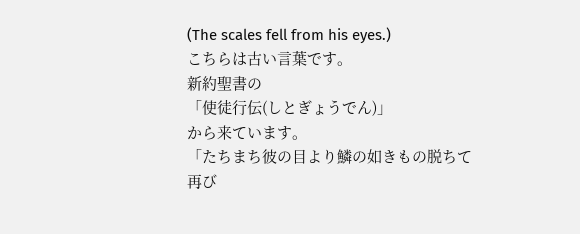(The scales fell from his eyes.)
こちらは古い言葉です。
新約聖書の
「使徒行伝(しとぎょうでん)」
から来ています。
「たちまち彼の目より鱗の如きもの脱ちて
再び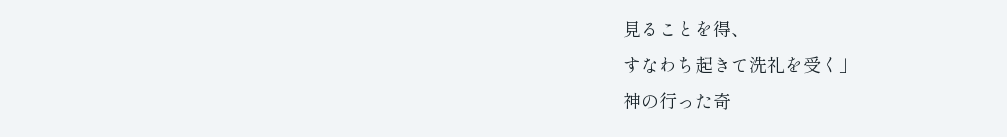見ることを得、
すなわち起きて洗礼を受く」
神の行った奇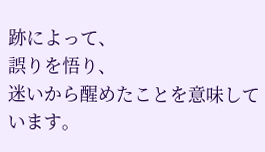跡によって、
誤りを悟り、
迷いから醒めたことを意味しています。